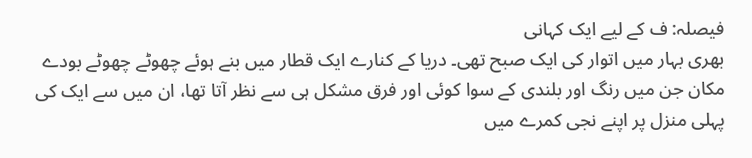فیصلہ: ف کے لیے ایک کہانی
بھری بہار میں اتوار کی ایک صبح تھی۔ دریا کے کنارے ایک قطار میں بنے ہوئے چھوٹے چھوٹے بودے مکان جن میں رنگ اور بلندی کے سوا کوئی اور فرق مشکل ہی سے نظر آتا تھا، ان میں سے ایک کی پہلی منزل پر اپنے نجی کمرے میں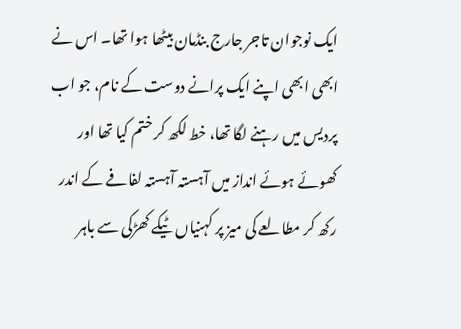ایک نوجوان تاجر جارج بنڈمان بیٹھا ہوا تھا۔ اس نے ابھی ابھی اپنے ایک پرانے دوست کے نام، جو اب پردیس میں رہنے لگا تھا، خط لکھ کر ختم کیا تھا اور کھوئے ہوئے انداز میں آہستہ آہستہ لفافے کے اندر رکھ کر مطالعے کی میز پر کہنیاں ٹیکے کھڑکی سے باہر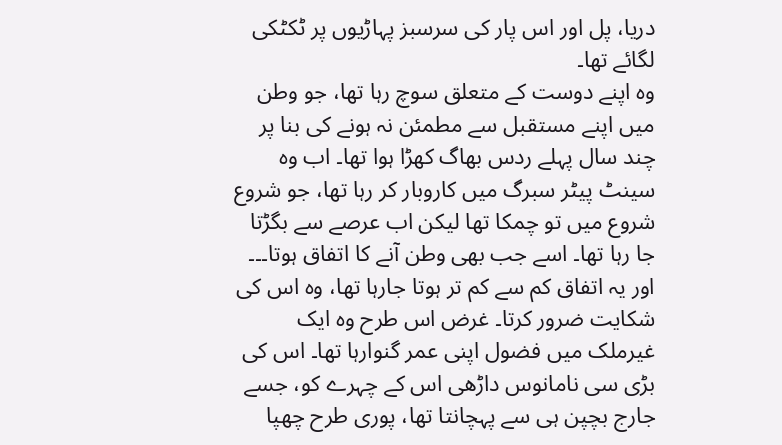دریا، پل اور اس پار کی سرسبز پہاڑیوں پر ٹکٹکی لگائے تھا۔
وہ اپنے دوست کے متعلق سوچ رہا تھا، جو وطن میں اپنے مستقبل سے مطمئن نہ ہونے کی بنا پر چند سال پہلے ردس بھاگ کھڑا ہوا تھا۔ اب وہ سینٹ پیٹر سبرگ میں کاروبار کر رہا تھا، جو شروع شروع میں تو چمکا تھا لیکن اب عرصے سے بگڑتا جا رہا تھا۔ اسے جب بھی وطن آنے کا اتفاق ہوتا۔۔۔ اور یہ اتفاق کم سے کم تر ہوتا جارہا تھا، وہ اس کی شکایت ضرور کرتا۔ غرض اس طرح وہ ایک غیرملک میں فضول اپنی عمر گنوارہا تھا۔ اس کی بڑی سی نامانوس داڑھی اس کے چہرے کو، جسے جارج بچپن ہی سے پہچانتا تھا، پوری طرح چھپا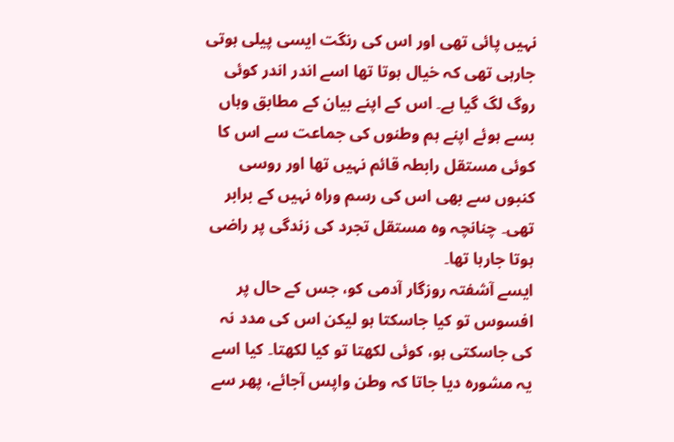نہیں پائی تھی اور اس کی رنگت ایسی پیلی ہوتی جارہی تھی کہ خیال ہوتا تھا اسے اندر اندر کوئی روگ لگ گیا ہے۔ اس کے اپنے بیان کے مطابق وہاں بسے ہوئے اپنے ہم وطنوں کی جماعت سے اس کا کوئی مستقل رابطہ قائم نہیں تھا اور روسی کنبوں سے بھی اس کی رسم وراہ نہیں کے برابر تھی۔ چنانچہ وہ مستقل تجرد کی زندگی پر راضی ہوتا جارہا تھا۔
ایسے آشفتہ روزگار آدمی کو، جس کے حال پر افسوس تو کیا جاسکتا ہو لیکن اس کی مدد نہ کی جاسکتی ہو، کوئی لکھتا تو کیا لکھتا۔ کیا اسے یہ مشورہ دیا جاتا کہ وطن واپس آجائے، پھر سے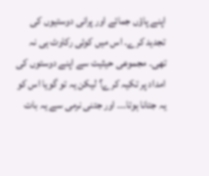اپنے پاؤں جمائے اور پرانی دوستیوں کی تجدید کرے۔ اس میں کوئی رکاوٹ ہی نہ تھی۔ مجموعی حیثیت سے اپنے دوستوں کی امداد پر تکیہ کرے؟ لیکن یہ تو گویا اس کو یہ جتانا ہوتا۔۔۔ اور جتنی نرمی سے یہ بات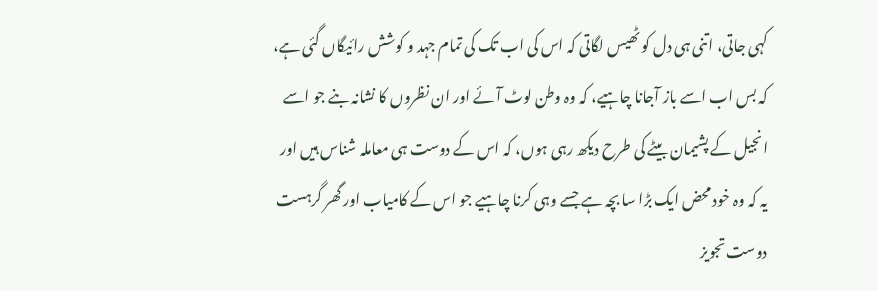کہی جاتی، اتنی ہی دل کو ٹھیس لگاتی کہ اس کی اب تک کی تمام جہد و کوشش رائیگاں گئی ہے، کہ بس اب اسے باز آجانا چاہیے، کہ وہ وطن لوٹ آئے اور ان نظروں کا نشانہ بنے جو اسے انجیل کے پشیمان بیٹے کی طرح دیکھ رہی ہوں، کہ اس کے دوست ہی معاملہ شناس ہیں اور یہ کہ وہ خود محض ایک بڑا سا بچہ ہے جسے وہی کرنا چاہیے جو اس کے کامیاب اور گھر گرہست دوست تجویز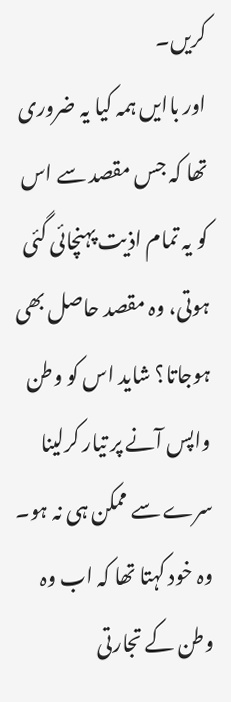کریں۔
اور باایں ہمہ کیا یہ ضروری تھا کہ جس مقصد سے اس کو یہ تمام اذیت پہنچائی گئی ہوتی، وہ مقصد حاصل بھی ہوجاتا؟ شاید اس کو وطن واپس آنے پر تیار کرلینا سرے سے ممکن ہی نہ ہو۔ وہ خود کہتا تھا کہ اب وہ وطن کے تجارتی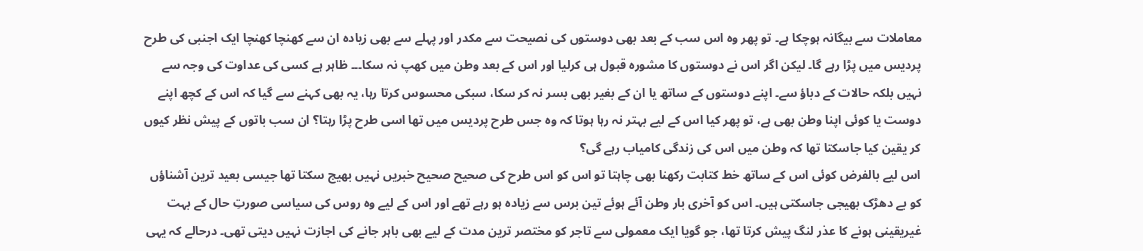معاملات سے بیگانہ ہوچکا ہے۔ تو پھر وہ اس سب کے بعد بھی دوستوں کی نصیحت سے مکدر اور پہلے سے بھی زیادہ ان سے کھنچا کھنچا ایک اجنبی کی طرح پردیس میں پڑا رہے گا۔ لیکن اگر اس نے دوستوں کا مشورہ قبول ہی کرلیا اور اس کے بعد وطن میں کھپ نہ سکا۔۔۔ ظاہر ہے کسی کی عداوت کی وجہ سے نہیں بلکہ حالات کے دباؤ سے۔ اپنے دوستوں کے ساتھ یا ان کے بغیر بھی بسر نہ کر سکا، سبکی محسوس کرتا رہا، یہ بھی کہنے سے گیا کہ اس کے کچھ اپنے دوست یا کوئی اپنا وطن بھی ہے، تو پھر کیا اس کے لیے بہتر نہ رہا ہوتا کہ وہ جس طرح پردیس میں تھا اسی طرح پڑا رہتا؟ ان سب باتوں کے پیش نظر کیوں کر یقین کیا جاسکتا تھا کہ وطن میں اس کی زندگی کامیاب رہے گی؟
اس لیے بالفرض کوئی اس کے ساتھ خط کتابت رکھنا بھی چاہتا تو اس کو اس طرح کی صحیح صحیح خبریں نہیں بھیج سکتا تھا جیسی بعید ترین آشناؤں کو بے دھڑک بھیجی جاسکتی ہیں۔ اس کو آخری بار وطن آئے ہوئے تین برس سے زیادہ ہو رہے تھے اور اس کے لیے وہ روس کی سیاسی صورتِ حال کے بہت غیریقینی ہونے کا عذر لنگ پیش کرتا تھا، جو گویا ایک معمولی سے تاجر کو مختصر ترین مدت کے لیے بھی باہر جانے کی اجازت نہیں دیتی تھی۔ درحالے کہ یہی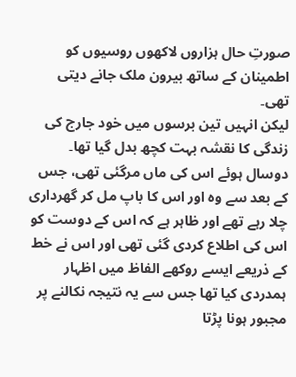صورتِ حال ہزاروں لاکھوں روسیوں کو اطمینان کے ساتھ بیرون ملک جانے دیتی تھی۔
لیکن انہیں تین برسوں میں خود جارج کی زندگی کا نقشہ بہت کچھ بدل گیا تھا۔ دوسال ہوئے اس کی ماں مرگئی تھی، جس کے بعد سے وہ اور اس کا باپ مل کر گھرداری چلا رہے تھے اور ظاہر ہے کہ اس کے دوست کو اس کی اطلاع کردی گئی تھی اور اس نے خط کے ذریعے ایسے روکھے الفاظ میں اظہار ہمدردی کیا تھا جس سے یہ نتیجہ نکالنے پر مجبور ہونا پڑتا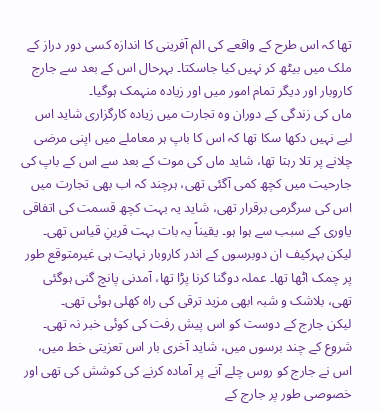تھا کہ اس طرح کے واقعے کی الم آفرینی کا اندازہ کسی دور دراز کے ملک میں بیٹھ کر نہیں کیا جاسکتا۔ بہرحال اس کے بعد سے جارج کاروبار اور دیگر تمام امور میں اور زیادہ منہمک ہوگیا۔
ماں کی زندگی کے دوران وہ تجارت میں زیادہ کارگزاری شاید اس لیے نہیں دکھا سکا تھا کہ اس کا باپ ہر معاملے میں اپنی مرضی چلانے پر تلا رہتا تھا، شاید ماں کی موت کے بعد سے اس کے باپ کی جارحیت میں کچھ کمی آگئی تھی، ہرچند کہ اب بھی تجارت میں اس کی سرگرمی برقرار تھی، شاید یہ بہت کچھ قسمت کی اتفاقی یاوری کے سبب سے ہوا ہو۔ یقیناً یہ بات بہت قرینِ قیاس تھی۔ لیکن بہرکیف ان دوبرسوں کے اندر کاروبار نہایت ہی غیرمتوقع طور پر چمک اٹھا تھا۔ عملہ دوگنا کرنا پڑا تھا، آمدنی پانچ گنی ہوگئی تھی، بلاشک و شبہ ابھی مزید ترقی کی راہ کھلی ہوئی تھی۔
لیکن جارج کے دوست کو اس پیش رفت کی کوئی خبر نہ تھی۔ شروع کے چند برسوں میں، شاید آخری بار اس تعزیتی خط میں، اس نے جارج کو روس چلے آنے پر آمادہ کرنے کی کوشش کی تھی اور خصوصی طور پر جارج کے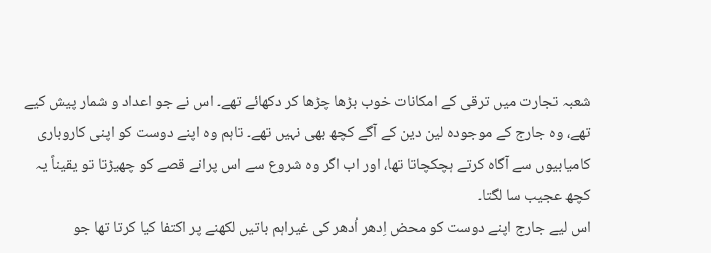شعبہ تجارت میں ترقی کے امکانات خوب بڑھا چڑھا کر دکھائے تھے۔ اس نے جو اعداد و شمار پیش کیے تھے، وہ جارج کے موجودہ لین دین کے آگے کچھ بھی نہیں تھے۔ تاہم وہ اپنے دوست کو اپنی کاروباری کامیابیوں سے آگاہ کرتے ہچکچاتا تھا، اور اب اگر وہ شروع سے اس پرانے قصے کو چھیڑتا تو یقیناً یہ کچھ عجیب سا لگتا۔
اس لیے جارج اپنے دوست کو محض اِدھر اُدھر کی غیراہم باتیں لکھنے پر اکتفا کیا کرتا تھا جو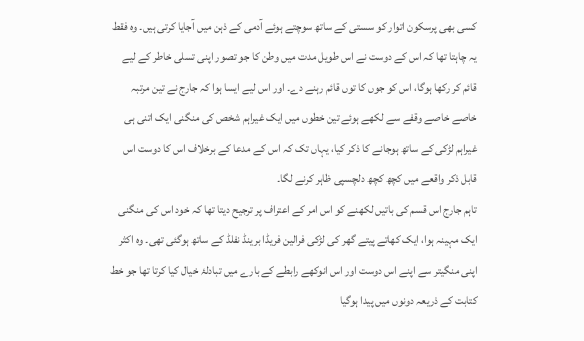کسی بھی پرسکون اتوار کو سستی کے ساتھ سوچتے ہوئے آدمی کے ذہن میں آجایا کرتی ہیں۔ وہ فقط یہ چاہتا تھا کہ اس کے دوست نے اس طویل مدت میں وطن کا جو تصور اپنی تسلی خاطر کے لیے قائم کر رکھا ہوگا، اس کو جوں کا توں قائم رہنے دے۔ اور اس لیے ایسا ہوا کہ جارج نے تین مرتبہ خاصے خاصے وقفے سے لکھے ہوئے تین خطوں میں ایک غیراہم شخص کی منگنی ایک اتنی ہی غیراہم لڑکی کے ساتھ ہوجانے کا ذکر کیا، یہاں تک کہ اس کے مدعا کے برخلاف اس کا دوست اس قابل ذکر واقعے میں کچھ کچھ دلچسپی ظاہر کرنے لگا۔
تاہم جارج اس قسم کی باتیں لکھنے کو اس امر کے اعتراف پر ترجیح دیتا تھا کہ خود اس کی منگنی ایک مہینہ ہوا، ایک کھاتے پیتے گھر کی لڑکی فرالین فریڈا برینڈ نفلڈ کے ساتھ ہوگئی تھی۔ وہ اکثر اپنی منگیتر سے اپنے اس دوست اور اس انوکھے رابطے کے بارے میں تبادلۂ خیال کیا کرتا تھا جو خط کتابت کے ذریعہ دونوں میں پیدا ہوگیا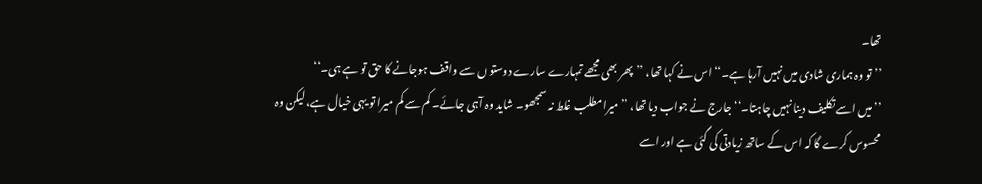تھا۔
’’تو وہ ہماری شادی میں نہیں آرہا ہے۔‘‘ اس نے کہا تھا، ’’پھر بھی مجھے تمہارے سارے دوستو ں سے واقف ہوجانے کا حق تو ہے ہی۔‘‘
’’میں اسے تکلیف دینا نہیں چاہتا۔‘‘ جارج نے جواب دیا تھا، ’’میرامطلب غلط نہ سمجھو۔ شاید وہ آہی جائے۔ کم سے کم میرا تو یہی خیال ہے، لیکن وہ محسوس کرے گا کہ اس کے ساتھ زیادتی کی گئی ہے اور اسے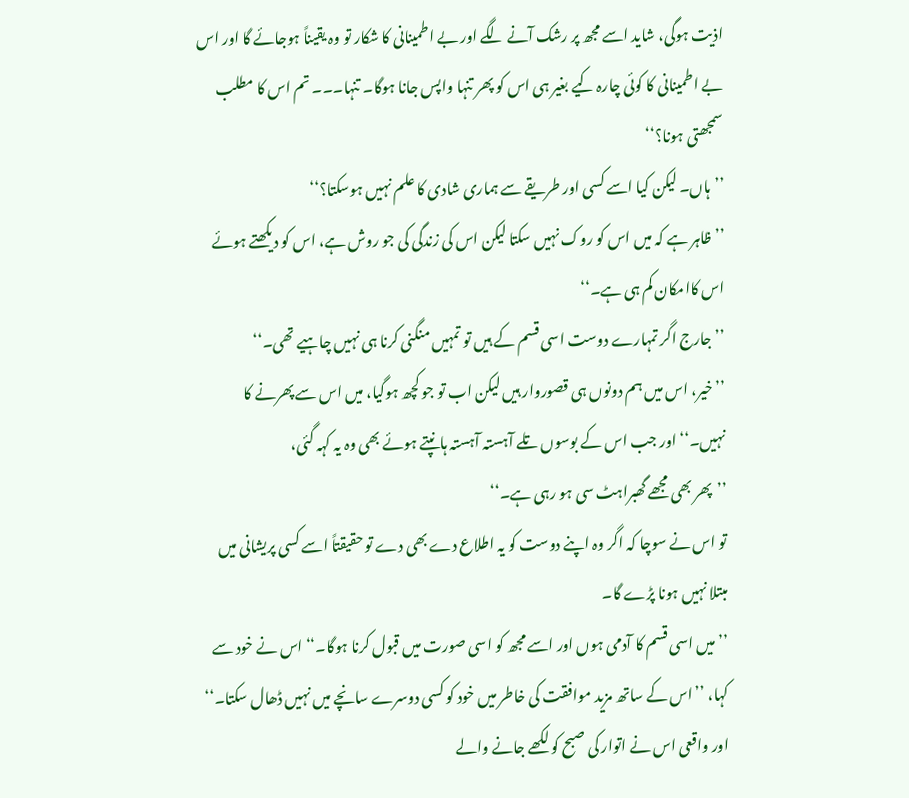اذیت ہوگی، شاید اسے مجھ پر رشک آنے لگے اور بے اطمینانی کا شکار تو وہ یقیناً ہوجائے گا اور اس بے اطمینانی کا کوئی چارہ کیے بغیر ہی اس کو پھر تنہا واپس جانا ہوگا۔ تنہا۔۔۔ تم اس کا مطلب سمجھتی ہونا؟‘‘
’’ہاں۔ لیکن کیا اسے کسی اور طریقے سے ہماری شادی کا علم نہیں ہوسکتا؟‘‘
’’ظاہر ہے کہ میں اس کو روک نہیں سکتا لیکن اس کی زندگی کی جو روش ہے، اس کو دیکھتے ہوئے اس کاامکان کم ہی ہے۔‘‘
’’جارج اگر تمہارے دوست اسی قسم کے ہیں تو تمہیں منگنی کرنا ہی نہیں چاہیے تھی۔‘‘
’’خیر، اس میں ہم دونوں ہی قصوروار ہیں لیکن اب تو جو کچھ ہوگیا، میں اس سے پھرنے کا نہیں۔‘‘ اور جب اس کے بوسوں تلے آہستہ آہستہ ہانپتے ہوئے بھی وہ یہ کہہ گئی،
’’پھر بھی مجھے گھبراہٹ سی ہو رہی ہے۔‘‘
تو اس نے سوچا کہ اگر وہ اپنے دوست کو یہ اطلاع دے بھی دے تو حقیقتاً اسے کسی پریشانی میں مبتلا نہیں ہونا پڑے گا۔
’’میں اسی قسم کا آدمی ہوں اور اسے مجھ کو اسی صورت میں قبول کرنا ہوگا۔‘‘ اس نے خود سے کہا، ’’اس کے ساتھ مزید موافقت کی خاطر میں خود کو کسی دوسرے سانچے میں نہیں ڈھال سکتا۔‘‘
اور واقعی اس نے اتوار کی صبح کو لکھے جانے والے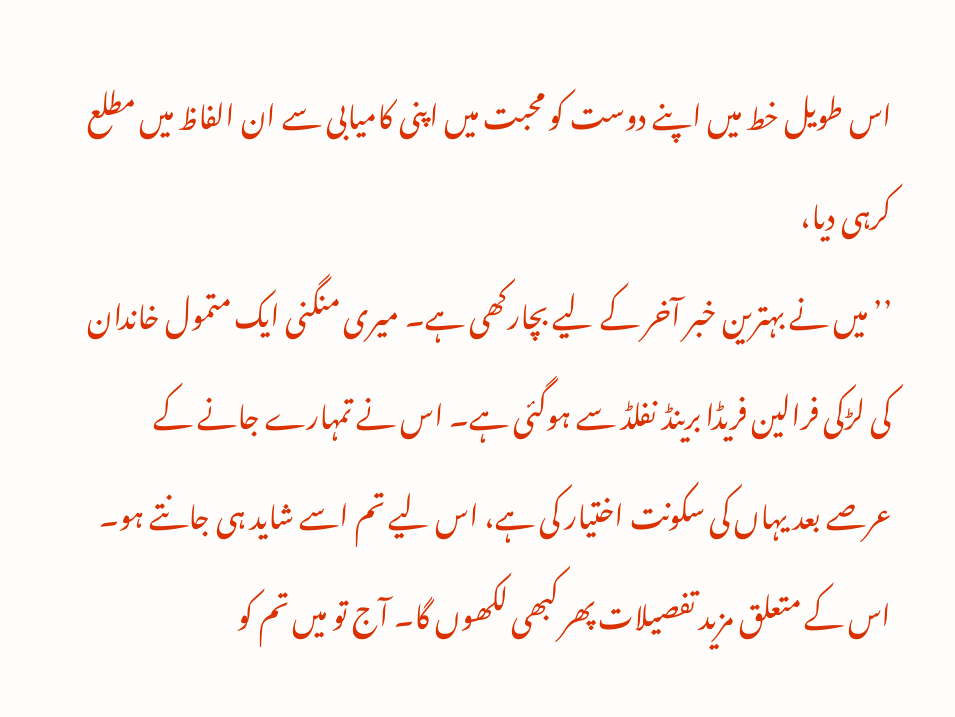اس طویل خط میں اپنے دوست کو محبت میں اپنی کامیابی سے ان الفاظ میں مطلع کرہی دیا،
’’میں نے بہترین خبر آخر کے لیے بچارکھی ہے۔ میری منگنی ایک متمول خاندان کی لڑکی فرالین فریڈا برینڈ نفلڈ سے ہوگئی ہے۔ اس نے تمہارے جانے کے عرصے بعد یہاں کی سکونت اختیار کی ہے، اس لیے تم اسے شاید ہی جانتے ہو۔ اس کے متعلق مزید تفصیلات پھر کبھی لکھوں گا۔ آج تو میں تم کو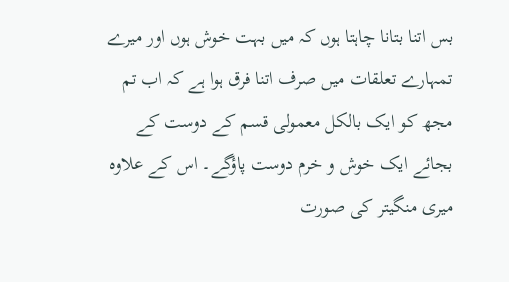بس اتنا بتانا چاہتا ہوں کہ میں بہت خوش ہوں اور میرے تمہارے تعلقات میں صرف اتنا فرق ہوا ہے کہ اب تم مجھ کو ایک بالکل معمولی قسم کے دوست کے بجائے ایک خوش و خرم دوست پاؤگے۔ اس کے علاوہ میری منگیتر کی صورت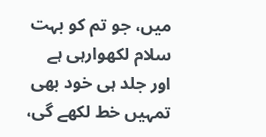میں، جو تم کو بہت سلام لکھوارہی ہے اور جلد ہی خود بھی تمہیں خط لکھے گی،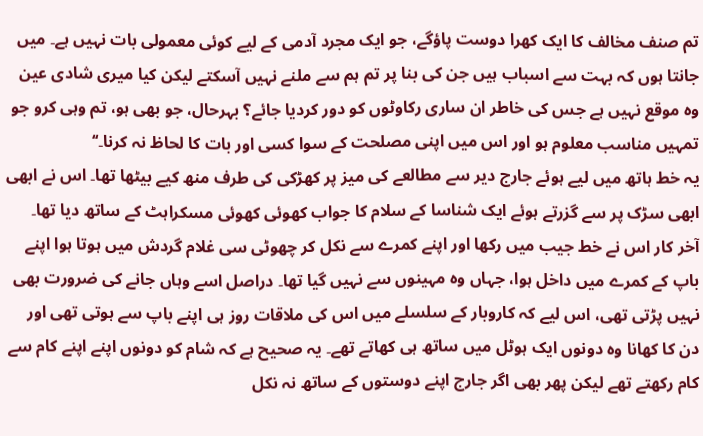تم صنف مخالف کا ایک کھرا دوست پاؤگے، جو ایک مجرد آدمی کے لیے کوئی معمولی بات نہیں ہے۔ میں جانتا ہوں کہ بہت سے اسباب ہیں جن کی بنا پر تم ہم سے ملنے نہیں آسکتے لیکن کیا میری شادی عین وہ موقع نہیں ہے جس کی خاطر ان ساری رکاوٹوں کو دور کردیا جائے؟ بہرحال، جو بھی ہو، تم وہی کرو جو تمہیں مناسب معلوم ہو اور اس میں اپنی مصلحت کے سوا کسی اور بات کا لحاظ نہ کرنا۔‘‘
یہ خط ہاتھ میں لیے ہوئے جارج دیر سے مطالعے کی میز پر کھڑکی کی طرف منھ کیے بیٹھا تھا۔ اس نے ابھی ابھی سڑک پر سے گزرتے ہوئے ایک شناسا کے سلام کا جواب کھوئی کھوئی مسکراہٹ کے ساتھ دیا تھا۔
آخر کار اس نے خط جیب میں رکھا اور اپنے کمرے سے نکل کر چھوٹی سی غلام گردش میں ہوتا ہوا اپنے باپ کے کمرے میں داخل ہوا، جہاں وہ مہینوں سے نہیں گیا تھا۔ دراصل اسے وہاں جانے کی ضرورت بھی نہیں پڑتی تھی، اس لیے کہ کاروبار کے سلسلے میں اس کی ملاقات روز ہی اپنے باپ سے ہوتی تھی اور دن کا کھانا وہ دونوں ایک ہوٹل میں ساتھ ہی کھاتے تھے۔ یہ صحیح ہے کہ شام کو دونوں اپنے اپنے کام سے کام رکھتے تھے لیکن پھر بھی اگر جارج اپنے دوستوں کے ساتھ نہ نکل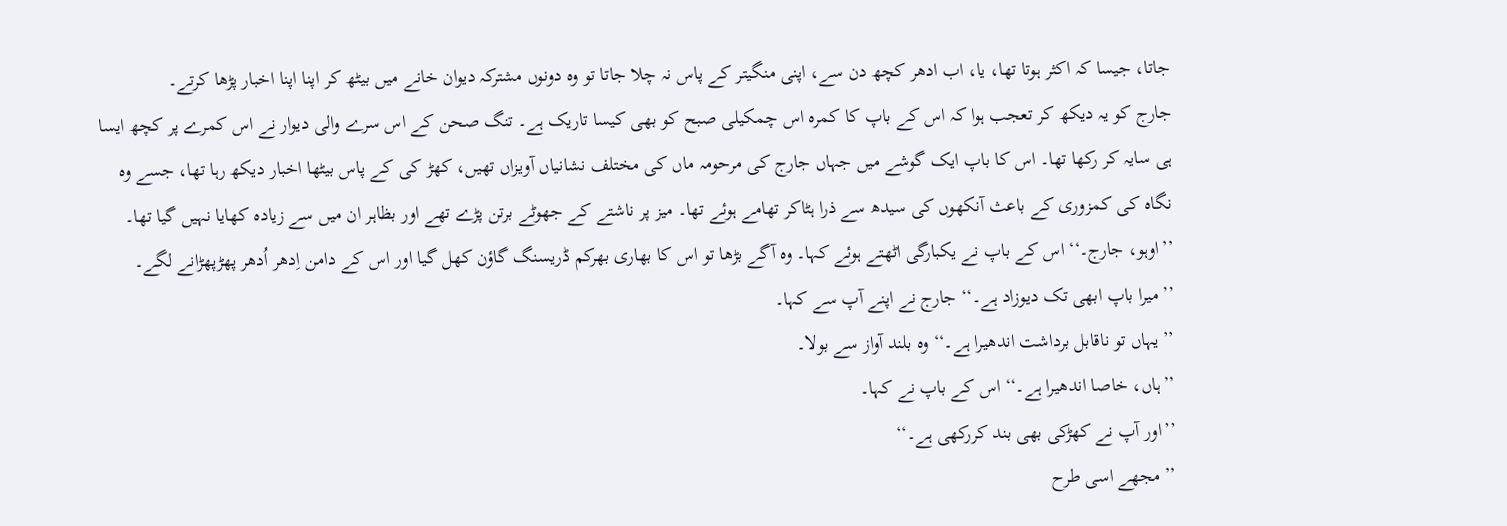جاتا، جیسا کہ اکثر ہوتا تھا، یا، اب ادھر کچھ دن سے، اپنی منگیتر کے پاس نہ چلا جاتا تو وہ دونوں مشترکہ دیوان خانے میں بیٹھ کر اپنا اپنا اخبار پڑھا کرتے۔
جارج کو یہ دیکھ کر تعجب ہوا کہ اس کے باپ کا کمرہ اس چمکیلی صبح کو بھی کیسا تاریک ہے۔ تنگ صحن کے اس سرے والی دیوار نے اس کمرے پر کچھ ایسا ہی سایہ کر رکھا تھا۔ اس کا باپ ایک گوشے میں جہاں جارج کی مرحومہ ماں کی مختلف نشانیاں آویزاں تھیں، کھڑ کی کے پاس بیٹھا اخبار دیکھ رہا تھا، جسے وہ نگاہ کی کمزوری کے باعث آنکھوں کی سیدھ سے ذرا ہٹاکر تھامے ہوئے تھا۔ میز پر ناشتے کے جھوٹے برتن پڑے تھے اور بظاہر ان میں سے زیادہ کھایا نہیں گیا تھا۔
’’اوہو، جارج۔‘‘ اس کے باپ نے یکبارگی اٹھتے ہوئے کہا۔ وہ آگے بڑھا تو اس کا بھاری بھرکم ڈریسنگ گاؤن کھل گیا اور اس کے دامن اِدھر اُدھر پھڑپھڑانے لگے۔
’’میرا باپ ابھی تک دیوزاد ہے۔‘‘ جارج نے اپنے آپ سے کہا۔
’’یہاں تو ناقابل برداشت اندھیرا ہے۔‘‘ وہ بلند آواز سے بولا۔
’’ہاں، خاصا اندھیرا ہے۔‘‘ اس کے باپ نے کہا۔
’’اور آپ نے کھڑکی بھی بند کررکھی ہے۔‘‘
’’مجھے اسی طرح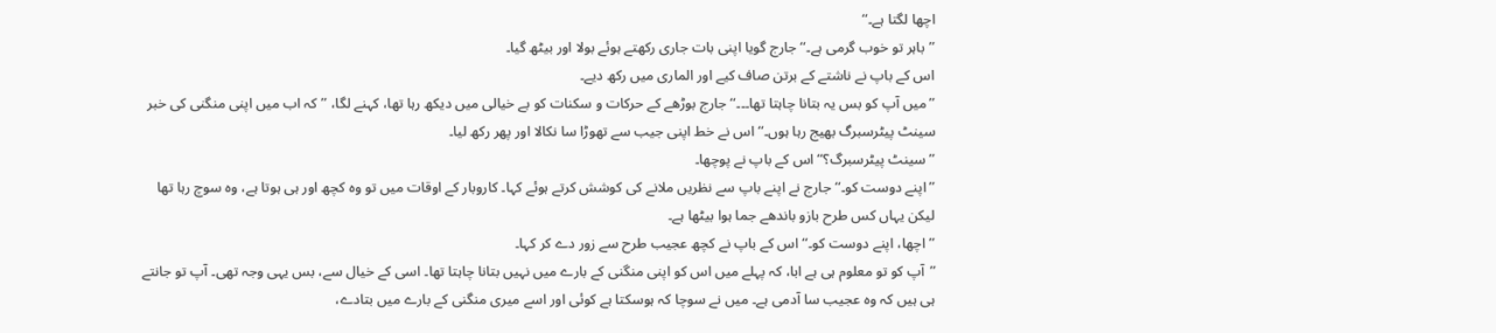اچھا لگتا ہے۔‘‘
’’باہر تو خوب گرمی ہے۔‘‘ جارج گویا اپنی بات جاری رکھتے ہوئے بولا اور بیٹھ گیا۔
اس کے باپ نے ناشتے کے برتن صاف کیے اور الماری میں رکھ دیے۔
’’میں آپ کو بس یہ بتانا چاہتا تھا۔۔۔‘‘ جارج بوڑھے کے حرکات و سکنات کو بے خیالی میں دیکھ رہا تھا، کہنے لگا، ’’کہ اب میں اپنی منگنی کی خبر سینٹ پیٹرسبرگ بھیج رہا ہوں۔‘‘ اس نے خط اپنی جیب سے تھوڑا سا نکالا اور پھر رکھ لیا۔
’’سینٹ پیٹرسبرگ؟‘‘ اس کے باپ نے پوچھا۔
’’اپنے دوست کو۔‘‘ جارج نے اپنے باپ سے نظریں ملانے کی کوشش کرتے ہوئے کہا۔ کاروبار کے اوقات میں تو وہ کچھ اور ہی ہوتا ہے، وہ سوچ رہا تھا لیکن یہاں کس طرح بازو باندھے جما ہوا بیٹھا ہے۔
’’اچھا، اپنے دوست کو۔‘‘ اس کے باپ نے کچھ عجیب طرح سے زور دے کر کہا۔
’’آپ کو تو معلوم ہی ہے ابا، کہ پہلے میں اس کو اپنی منگنی کے بارے میں نہیں بتانا چاہتا تھا۔ اسی کے خیال سے، بس یہی وجہ تھی۔ آپ تو جانتے ہی ہیں کہ وہ عجیب سا آدمی ہے۔ میں نے سوچا کہ ہوسکتا ہے کوئی اور اسے میری منگنی کے بارے میں بتادے،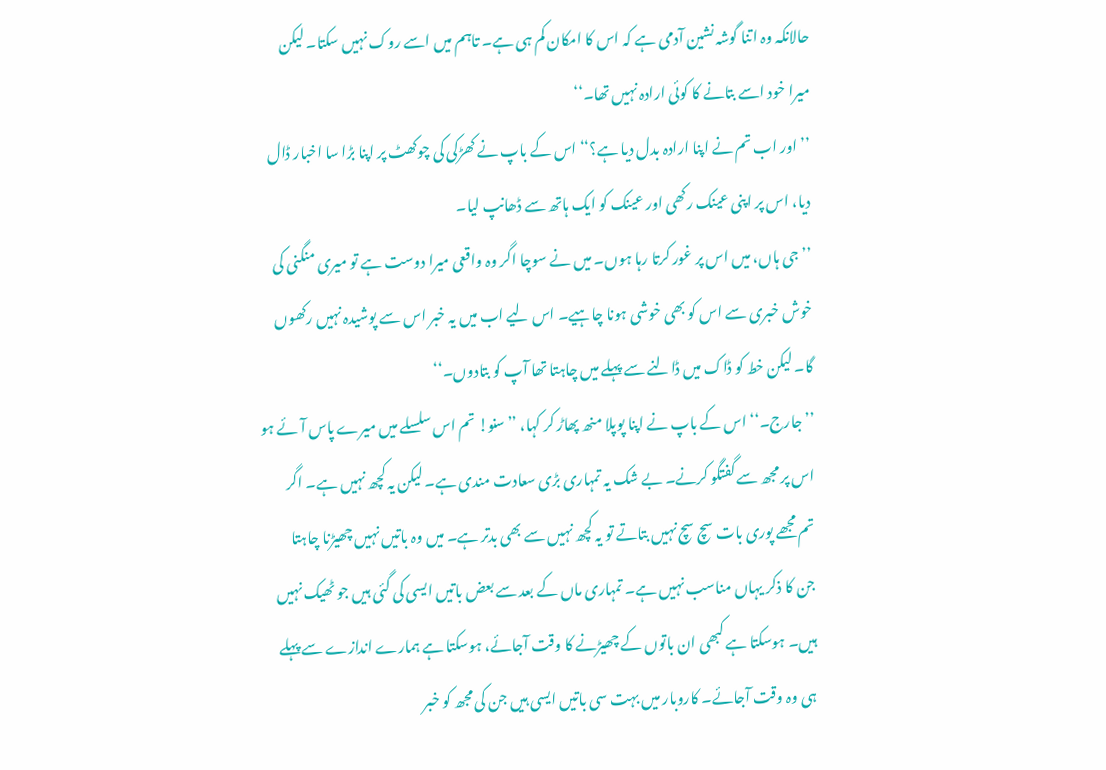حالانکہ وہ اتنا گوشہ نشین آدمی ہے کہ اس کا امکان کم ہی ہے۔ تاہم میں اسے روک نہیں سکتا۔ لیکن میرا خود اسے بتانے کا کوئی ارادہ نہیں تھا۔‘‘
’’اور اب تم نے اپنا ارادہ بدل دیا ہے؟‘‘ اس کے باپ نے کھڑکی کی چوکھٹ پر اپنا بڑا سا اخبار ڈال دیا، اس پر اپنی عینک رکھی اور عینک کو ایک ہاتھ سے ڈھانپ لیا۔
’’جی ہاں، میں اس پر غور کرتا رہا ہوں۔ میں نے سوچا اگر وہ واقعی میرا دوست ہے تو میری منگنی کی خوش خبری سے اس کو بھی خوشی ہونا چاہیے۔ اس لیے اب میں یہ خبر اس سے پوشیدہ نہیں رکھوں گا۔ لیکن خط کو ڈاک میں ڈالنے سے پہلے میں چاہتا تھا آپ کو بتادوں۔‘‘
’’جارج۔‘‘ اس کے باپ نے اپنا پوپلا منھ پھاڑ کر کہا، ’’سنو! تم اس سلسلے میں میرے پاس آئے ہو اس پر مجھ سے گفتگو کرنے۔ بے شک یہ تمہاری بڑی سعادت مندی ہے۔ لیکن یہ کچھ نہیں ہے۔ اگر تم مجھے پوری بات سچ سچ نہیں بتاتے تو یہ کچھ نہیں سے بھی بدتر ہے۔ میں وہ باتیں نہیں چھیڑنا چاہتا جن کا ذکر یہاں مناسب نہیں ہے۔ تمہاری ماں کے بعد سے بعض باتیں ایسی کی گئی ہیں جو ٹھیک نہیں ہیں۔ ہوسکتا ہے کبھی ان باتوں کے چھیڑنے کا وقت آجائے، ہوسکتا ہے ہمارے اندازے سے پہلے ہی وہ وقت آجائے۔ کاروبار میں بہت سی باتیں ایسی ہیں جن کی مجھ کو خبر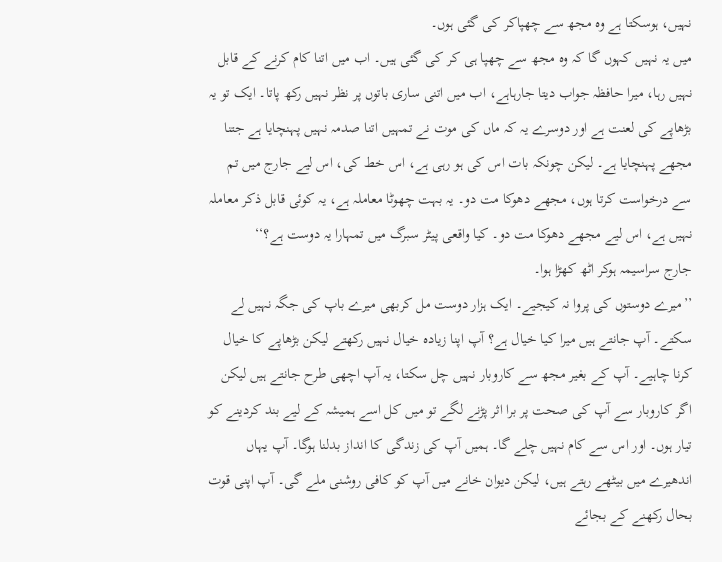نہیں، ہوسکتا ہے وہ مجھ سے چھپاکر کی گئی ہوں۔
میں یہ نہیں کہوں گا کہ وہ مجھ سے چھپا ہی کر کی گئی ہیں۔ اب میں اتنا کام کرنے کے قابل نہیں رہا، میرا حافظہ جواب دیتا جارہاہے، اب میں اتنی ساری باتوں پر نظر نہیں رکھ پاتا۔ ایک تو یہ بڑھاپے کی لعنت ہے اور دوسرے یہ کہ ماں کی موت نے تمہیں اتنا صدمہ نہیں پہنچایا ہے جتنا مجھے پہنچایا ہے۔ لیکن چونکہ بات اس کی ہو رہی ہے، اس خط کی، اس لیے جارج میں تم سے درخواست کرتا ہوں، مجھے دھوکا مت دو۔ یہ بہت چھوٹا معاملہ ہے، یہ کوئی قابل ذکر معاملہ نہیں ہے، اس لیے مجھے دھوکا مت دو۔ کیا واقعی پیٹر سبرگ میں تمہارا یہ دوست ہے؟‘‘
جارج سراسیمہ ہوکر اٹھ کھڑا ہوا۔
’’میرے دوستوں کی پروا نہ کیجیے۔ ایک ہزار دوست مل کربھی میرے باپ کی جگہ نہیں لے سکتے۔ آپ جانتے ہیں میرا کیا خیال ہے؟ آپ اپنا زیادہ خیال نہیں رکھتے لیکن بڑھاپے کا خیال کرنا چاہیے۔ آپ کے بغیر مجھ سے کاروبار نہیں چل سکتا، یہ آپ اچھی طرح جانتے ہیں لیکن اگر کاروبار سے آپ کی صحت پر برا اثر پڑنے لگے تو میں کل اسے ہمیشہ کے لیے بند کردینے کو تیار ہوں۔ اور اس سے کام نہیں چلے گا۔ ہمیں آپ کی زندگی کا انداز بدلنا ہوگا۔ آپ یہاں اندھیرے میں بیٹھے رہتے ہیں، لیکن دیوان خانے میں آپ کو کافی روشنی ملے گی۔ آپ اپنی قوت بحال رکھنے کے بجائے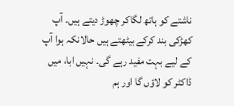ناشتے کو ہاتھ لگاکر چھوڑ دیتے ہیں۔ آپ کھڑکی بند کرکے بیٹھتے ہیں حالانکہ ہوا آپ کے لیے بہت مفید رہے گی۔ نہیں ابا، میں ڈاکٹر کو لاؤں گا اور ہم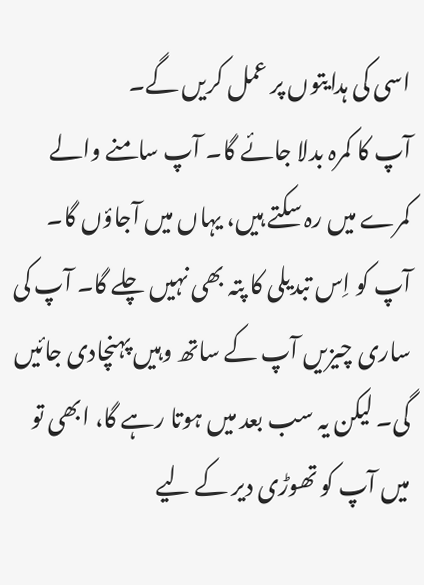اسی کی ہدایتوں پر عمل کریں گے۔
آپ کا کمرہ بدلا جائے گا۔ آپ سامنے والے کمرے میں رہ سکتے ہیں، یہاں میں آجاؤں گا۔ آپ کو اِس تبدیلی کا پتہ بھی نہیں چلے گا۔ آپ کی ساری چیزیں آپ کے ساتھ وہیں پہنچادی جائیں گی۔ لیکن یہ سب بعد میں ہوتا رہے گا، ابھی تو میں آپ کو تھوڑی دیر کے لیے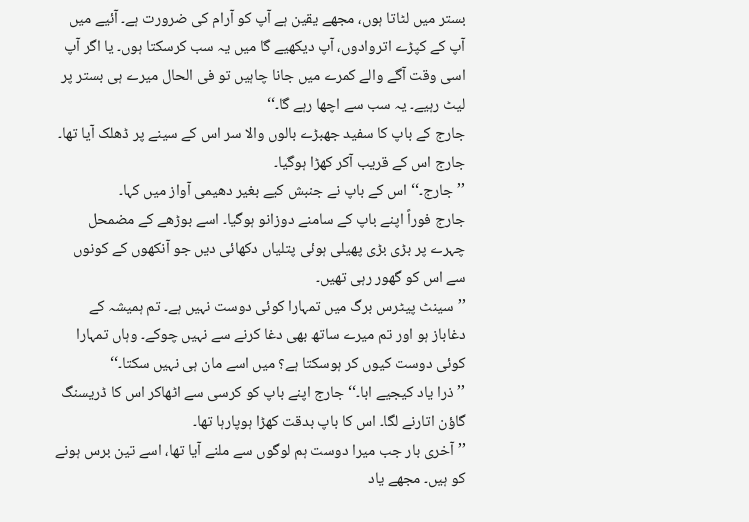بستر میں لٹاتا ہوں، مجھے یقین ہے آپ کو آرام کی ضرورت ہے۔ آئیے میں آپ کے کپڑے اتروادوں، آپ دیکھیے گا میں یہ سب کرسکتا ہوں۔ یا اگر آپ اسی وقت آگے والے کمرے میں جانا چاہیں تو فی الحال میرے ہی بستر پر لیٹ رہیے۔ یہ سب سے اچھا رہے گا۔‘‘
جارج کے باپ کا سفید جھبڑے بالوں والا سر اس کے سینے پر ڈھلک آیا تھا۔ جارج اس کے قریب آکر کھڑا ہوگیا۔
’’جارج۔‘‘ اس کے باپ نے جنبش کیے بغیر دھیمی آواز میں کہا۔
جارج فوراً اپنے باپ کے سامنے دوزانو ہوگیا۔ اسے بوڑھے کے مضمحل چہرے پر بڑی بڑی پھیلی ہوئی پتلیاں دکھائی دیں جو آنکھوں کے کونوں سے اس کو گھور رہی تھیں۔
’’سینٹ پیٹرس برگ میں تمہارا کوئی دوست نہیں ہے۔ تم ہمیشہ کے دغاباز ہو اور تم میرے ساتھ بھی دغا کرنے سے نہیں چوکے۔ وہاں تمہارا کوئی دوست کیوں کر ہوسکتا ہے؟ میں اسے مان ہی نہیں سکتا۔‘‘
’’ذرا یاد کیجیے ابا۔‘‘ جارج اپنے باپ کو کرسی سے اٹھاکر اس کا ڈریسنگ گاؤن اتارنے لگا۔ اس کا باپ بدقت کھڑا ہوپارہا تھا۔
’’آخری بار جب میرا دوست ہم لوگوں سے ملنے آیا تھا، اسے تین برس ہونے کو ہیں۔ مجھے یاد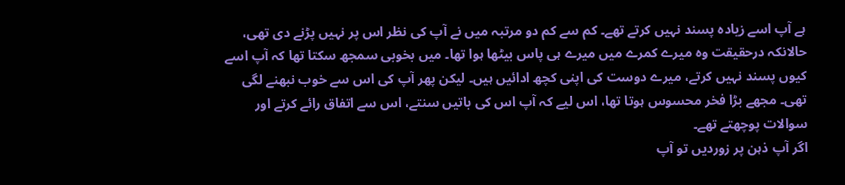ہے آپ اسے زیادہ پسند نہیں کرتے تھے۔ کم سے کم دو مرتبہ میں نے آپ کی نظر اس پر نہیں پڑنے دی تھی، حالانکہ درحقیقت وہ میرے کمرے میں میرے ہی پاس بیٹھا ہوا تھا۔ میں بخوبی سمجھ سکتا تھا کہ آپ اسے کیوں پسند نہیں کرتے، میرے دوست کی اپنی کچھ ادائیں ہیں۔ لیکن پھر آپ کی اس سے خوب نبھنے لگی تھی۔ مجھے بڑا فخر محسوس ہوتا تھا، اس لیے کہ آپ اس کی باتیں سنتے، اس سے اتفاق رائے کرتے اور سوالات پوچھتے تھے۔
اگر آپ ذہن پر زوردیں تو آپ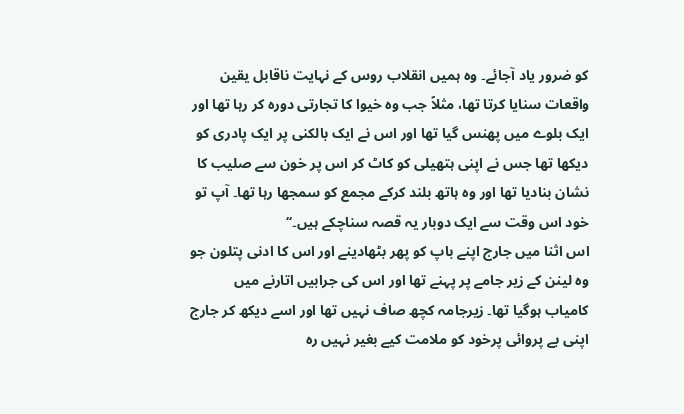کو ضرور یاد آجائے۔ وہ ہمیں انقلاب روس کے نہایت ناقابل یقین واقعات سنایا کرتا تھا، مثلاً جب وہ خیوا کا تجارتی دورہ کر رہا تھا اور ایک بلوے میں پھنس گیا تھا اور اس نے ایک بالکنی پر ایک پادری کو دیکھا تھا جس نے اپنی ہتھیلی کو کاٹ کر اس پر خون سے صلیب کا نشان بنادیا تھا اور وہ ہاتھ بلند کرکے مجمع کو سمجھا رہا تھا۔ آپ تو خود اس وقت سے ایک دوبار یہ قصہ سناچکے ہیں۔‘‘
اس اثنا میں جارج اپنے باپ کو پھر بٹھادینے اور اس کا ادنی پتلون جو وہ لینن کے زیر جامے پر پہنے تھا اور اس کی جرابیں اتارنے میں کامیاب ہوگیا تھا۔ زیرجامہ کچھ صاف نہیں تھا اور اسے دیکھ کر جارج اپنی بے پروائی پرخود کو ملامت کیے بغیر نہیں رہ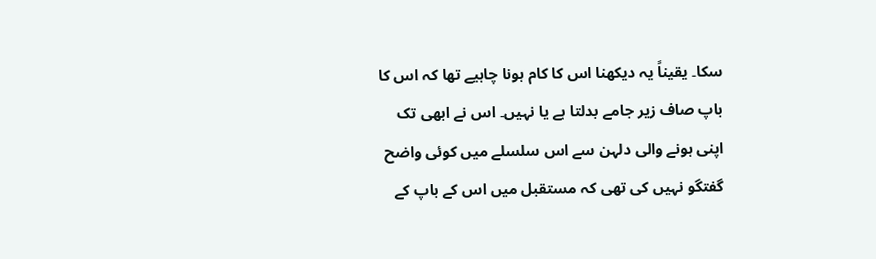سکا۔ یقیناً یہ دیکھنا اس کا کام ہونا چاہیے تھا کہ اس کا باپ صاف زیر جامے بدلتا ہے یا نہیں۔ اس نے ابھی تک اپنی ہونے والی دلہن سے اس سلسلے میں کوئی واضح گفتگو نہیں کی تھی کہ مستقبل میں اس کے باپ کے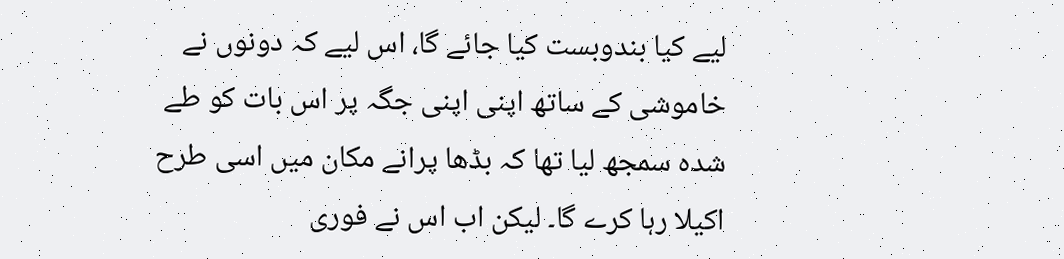لیے کیا بندوبست کیا جائے گا، اس لیے کہ دونوں نے خاموشی کے ساتھ اپنی اپنی جگہ پر اس بات کو طے شدہ سمجھ لیا تھا کہ بڈھا پرانے مکان میں اسی طرح اکیلا رہا کرے گا۔ لیکن اب اس نے فوری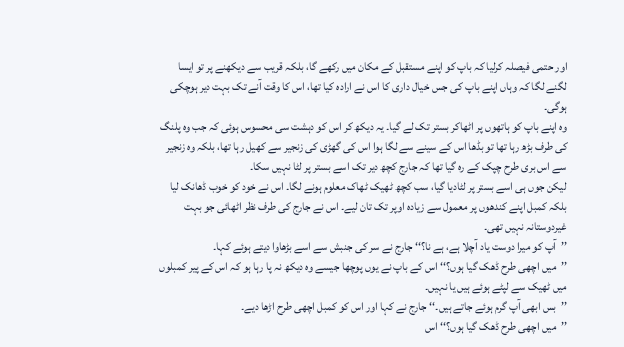اور حتمی فیصلہ کرلیا کہ باپ کو اپنے مستقبل کے مکان میں رکھے گا، بلکہ قریب سے دیکھنے پر تو ایسا لگنے لگا کہ وہاں اپنے باپ کی جس خیال داری کا اس نے ارادہ کیا تھا، اس کا وقت آنے تک بہت دیر ہوچکی ہوگی۔
وہ اپنے باپ کو ہاتھوں پر اٹھاکر بستر تک لے گیا۔ یہ دیکھ کر اس کو دہشت سی محسوس ہوئی کہ جب وہ پلنگ کی طرف بڑھ رہا تھا تو بڈھا اس کے سینے سے لگا ہوا اس کی گھڑی کی زنجیر سے کھیل رہا تھا، بلکہ وہ زنجیر سے اس بری طرح چپک کے رہ گیا تھا کہ جارج کچھ دیر تک اسے بستر پر لٹا نہیں سکا۔
لیکن جوں ہی اسے بستر پر لٹادیا گیا، سب کچھ ٹھیک ٹھاک معلوم ہونے لگا۔ اس نے خود کو خوب ڈھانک لیا بلکہ کمبل اپنے کندھوں پر معمول سے زیادہ اوپر تک تان لیے۔ اس نے جارج کی طرف نظر اٹھائی جو بہت غیردوستانہ نہیں تھی۔
’’آپ کو میرا دوست یاد آچلا ہے، ہے نا؟‘‘ جارج نے سر کی جنبش سے اسے بڑھاوا دیتے ہوئے کہا۔
’’میں اچھی طرح ڈھک گیا ہوں؟‘‘ اس کے باپ نے یوں پوچھا جیسے وہ دیکھ نہ پا رہا ہو کہ اس کے پیر کمبلوں میں ٹھیک سے لپٹے ہوئے ہیں یا نہیں۔
’’بس ابھی آپ گرم ہوئے جاتے ہیں۔‘‘ جارج نے کہا اور اس کو کمبل اچھی طرح اڑھا دیے۔
’’میں اچھی طرح ڈھک گیا ہوں؟‘‘ اس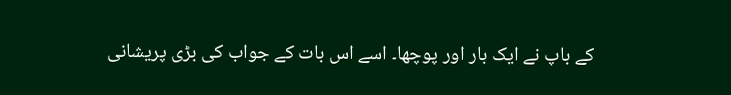کے باپ نے ایک بار اور پوچھا۔ اسے اس بات کے جواب کی بڑی پریشانی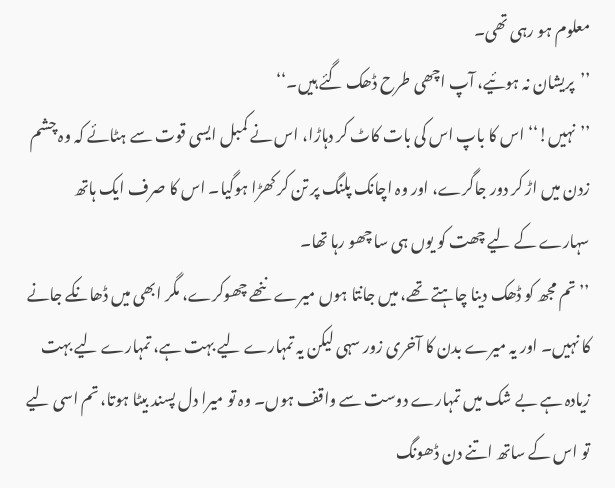معلوم ہو رہی تھی۔
’’پریشان نہ ہوئیے، آپ اچھی طرح ڈھک گئے ہیں۔‘‘
’’نہیں!‘‘ اس کا باپ اس کی بات کاٹ کر دہاڑا، اس نے کمبل ایسی قوت سے ہٹائے کہ وہ چشم زدن میں اڑ کر دور جاگرے، اور وہ اچانک پلنگ پر تن کر کھڑا ہوگیا۔ اس کا صرف ایک ہاتھ سہارے کے لیے چھت کو یوں ہی سا چھو رہا تھا۔
’’تم مجھ کو ڈھک دینا چاہتے تھے، میں جانتا ہوں میرے ننھے چھوکرے، مگر ابھی میں ڈھانکے جانے کا نہیں۔ اور یہ میرے بدن کا آخری زور سہی لیکن یہ تمہارے لیے بہت ہے، تمہارے لیے بہت زیادہ ہے بے شک میں تمہارے دوست سے واقف ہوں۔ وہ تو میرا دل پسند بیٹا ہوتا، تم اسی لیے تو اس کے ساتھ اتنے دن ڈھونگ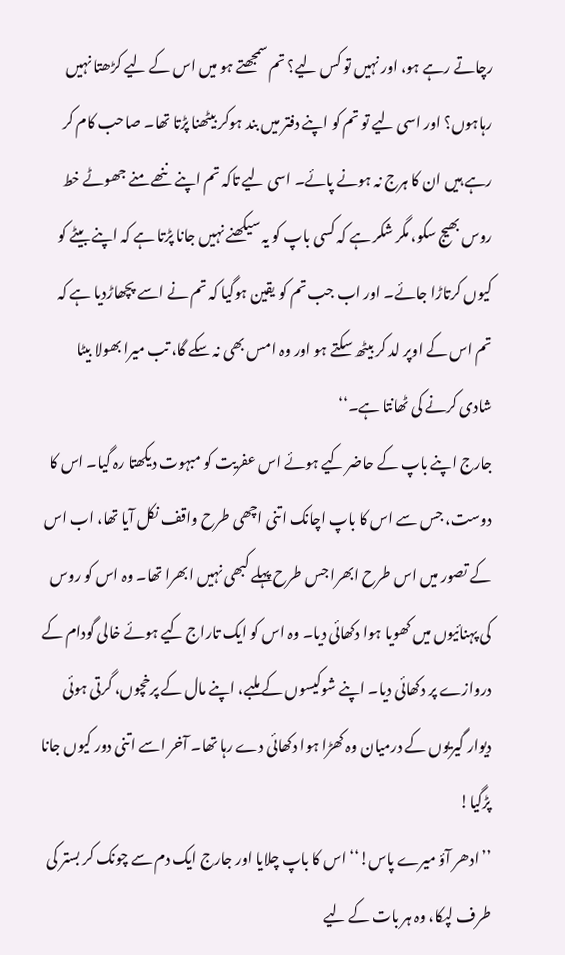رچاتے رہے ہو، اور نہیں تو کس لیے؟ تم سمجھتے ہو میں اس کے لیے کڑھتا نہیں رہاہوں؟ اور اسی لیے تو تم کو اپنے دفتر میں بند ہوکر بیٹھنا پڑتا تھا۔ صاحب کام کر رہے ہیں ان کا ہرج نہ ہونے پائے۔ اسی لیے تاکہ تم اپنے ننھے منے جھوٹے خط روس بھیج سکو، مگر شکر ہے کہ کسی باپ کو یہ سیکھنے نہیں جانا پڑتا ہے کہ اپنے بیٹے کو کیوں کرتاڑا جائے۔ اور اب جب تم کو یقین ہوگیا کہ تم نے اسے پچھاڑدیا ہے کہ تم اس کے اوپر لد کر بیٹھ سکتے ہو اور وہ امس بھی نہ سکے گا، تب میرا بھولا بیٹا شادی کرنے کی ٹھانتا ہے۔‘‘
جارج اپنے باپ کے حاضر کیے ہوئے اس عفریت کو مبہوت دیکھتا رہ گیا۔ اس کا دوست، جس سے اس کا باپ اچانک اتنی اچھی طرح واقف نکل آیا تھا، اب اس کے تصور میں اس طرح ابھرا جس طرح پہلے کبھی نہیں ابھرا تھا۔ وہ اس کو روس کی پہنائیوں میں کھویا ہوا دکھائی دیا۔ وہ اس کو ایک تاراج کیے ہوئے خالی گودام کے دروازے پر دکھائی دیا۔ اپنے شوکیسوں کے ملبے، اپنے مال کے پرخچوں، گرتی ہوئی دیوار گیریوں کے درمیان وہ کھڑا ہوا دکھائی دے رہا تھا۔ آخر اسے اتنی دور کیوں جانا پڑگیا!
’’ادھر آؤ میرے پاس!‘‘ اس کا باپ چلایا اور جارج ایک دم سے چونک کر بستر کی طرف لپکا، وہ ہر بات کے لیے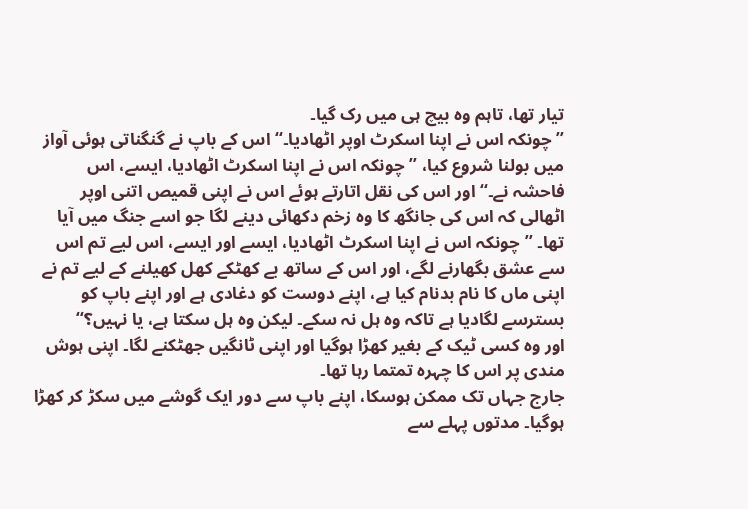تیار تھا، تاہم وہ بیچ ہی میں رک گیا۔
’’چونکہ اس نے اپنا اسکرٹ اوپر اٹھادیا۔‘‘ اس کے باپ نے گنگناتی ہوئی آواز میں بولنا شروع کیا، ’’چونکہ اس نے اپنا اسکرٹ اٹھادیا، ایسے، اس فاحشہ نے۔‘‘ اور اس کی نقل اتارتے ہوئے اس نے اپنی قمیص اتنی اوپر اٹھالی کہ اس کی جانگھ کا وہ زخم دکھائی دینے لگا جو اسے جنگ میں آیا تھا۔ ’’چونکہ اس نے اپنا اسکرٹ اٹھادیا، ایسے اور ایسے، اس لیے تم اس سے عشق بگھارنے لگے، اور اس کے ساتھ بے کھٹکے کھل کھیلنے کے لیے تم نے اپنی ماں کا نام بدنام کیا ہے، اپنے دوست کو دغادی ہے اور اپنے باپ کو بسترسے لگادیا ہے تاکہ وہ ہل نہ سکے۔ لیکن وہ ہل سکتا ہے، یا نہیں؟‘‘
اور وہ کسی ٹیک کے بغیر کھڑا ہوگیا اور اپنی ٹانگیں جھٹکنے لگا۔ اپنی ہوش مندی پر اس کا چہرہ تمتما رہا تھا۔
جارج جہاں تک ممکن ہوسکا، اپنے باپ سے دور ایک گوشے میں سکڑ کر کھڑا ہوگیا۔ مدتوں پہلے سے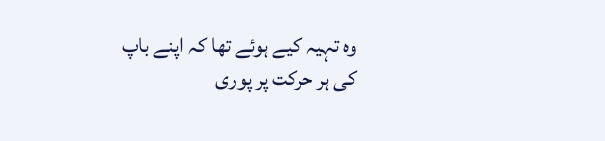وہ تہیہ کیے ہوئے تھا کہ اپنے باپ کی ہر حرکت پر پوری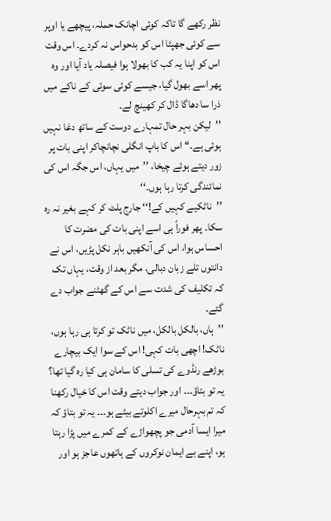نظر رکھے گا تاکہ کوئی اچانک حملہ، پیچھے یا اوپر سے کوئی جھپٹا اس کو بدحواس نہ کردے۔ اس وقت اس کو اپنا یہ کب کا بھولا ہوا فیصلہ یاد آیا اور وہ پھر اسے بھول گیا، جیسے کوئی سوئی کے ناکے میں ذرا سا دھاگا ڈال کر کھینچ لے۔
’’لیکن بہر حال تمہارے دوست کے ساتھ دغا نہیں ہوئی ہے۔‘‘ اس کا باپ انگلی نچانچاکر اپنی بات پر زور دیتے ہوئے چیخا، ’’میں یہاں، اس جگہ اس کی نمائندگی کرتا رہا ہوں۔‘‘
’’ناٹکیے کہیں کے!‘‘ جارج پلٹ کر کہے بغیر نہ رہ سکا۔ پھر فوراً ہی اسے اپنی بات کی مضرت کا احساس ہوا، اس کی آنکھیں باہر نکل پڑیں، اس نے دانتوں تلے زبان دبالی، مگر بعد از وقت، یہاں تک کہ تکلیف کی شدت سے اس کے گھٹنے جواب دے گئے۔
’’ہاں، بالکل بالکل، میں ناٹک تو کرتا ہی رہا ہوں، ناٹک! اچھی بات کہی! اس کے سوا ایک بیچارے بوڑھے رنڈوے کی تسلی کا سامان ہی کیا رہ گیا تھا؟ یہ تو بتاؤ۔۔۔ اور جواب دیتے وقت اس کا خیال رکھنا کہ تم بہرحال میرے اکلوتے بیٹے ہو۔۔۔ یہ تو بتاؤ کہ میرا ایسا آدمی جو پچھواڑے کے کمرے میں پڑا رہتا ہو، اپنے بے ایمان نوکروں کے ہاتھوں عاجز ہو اور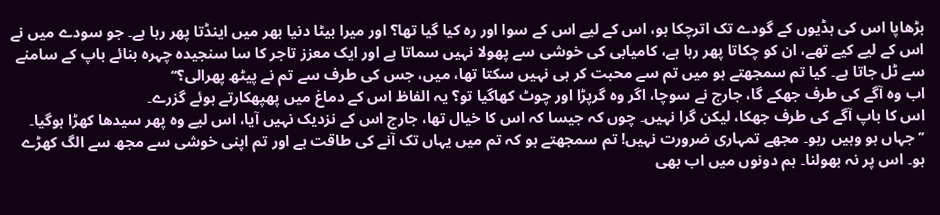بڑھاپا اس کی ہڈیوں کے گودے تک اترچکا ہو، اس کے لیے اس کے سوا اور رہ کیا گیا تھا؟ اور میرا بیٹا دنیا بھر میں اینڈتا پھر رہا ہے۔ جو سودے میں نے اس کے لیے کیے تھے، ان کو چکاتا پھر رہا ہے، کامیابی کی خوشی سے پھولا نہیں سماتا ہے اور ایک معزز تاجر کا سا سنجیدہ چہرہ بنائے باپ کے سامنے سے ٹل جاتا ہے۔ کیا تم سمجھتے ہو میں تم سے محبت کر ہی نہیں سکتا تھا، میں، جس کی طرف سے تم نے پیٹھ پھرالی؟‘‘
اب وہ آگے کی طرف جھکے گا، جارج نے سوچا، اگر وہ گرپڑا اور چوٹ کھاگیا تو؟ یہ الفاظ اس کے دماغ میں پھپھکارتے ہوئے گزرے۔
اس کا باپ آگے کی طرف جھکا، لیکن گرا نہیں۔ چوں کہ جیسا کہ اس کا خیال تھا، جارج اس کے نزدیک نہیں آیا، اس لیے وہ پھر سیدھا کھڑا ہوگیا۔
’’جہاں ہو وہیں رہو۔ مجھے تمہاری ضرورت نہیں! تم سمجھتے ہو کہ تم میں یہاں تک آنے کی طاقت ہے اور تم اپنی خوشی سے مجھ سے الگ کھڑے ہو۔ اس پر نہ بھولنا۔ ہم دونوں میں اب بھی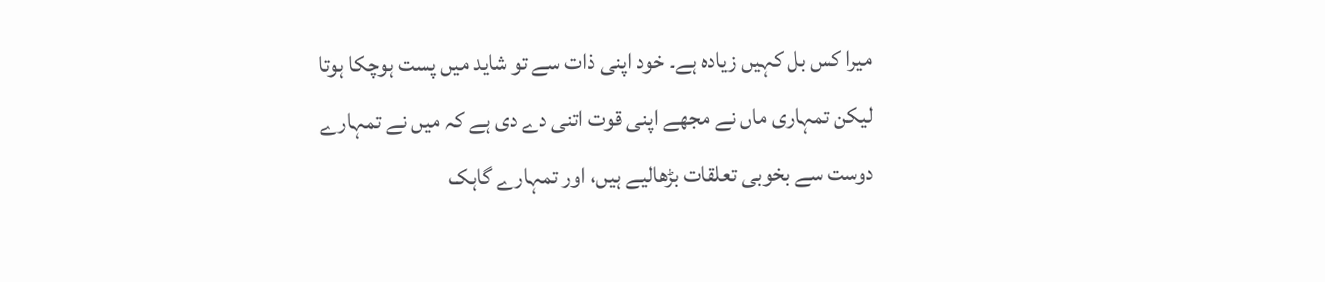میرا کس بل کہیں زیادہ ہے۔ خود اپنی ذات سے تو شاید میں پست ہوچکا ہوتا لیکن تمہاری ماں نے مجھے اپنی قوت اتنی دے دی ہے کہ میں نے تمہارے دوست سے بخوبی تعلقات بڑھالیے ہیں، اور تمہارے گاہک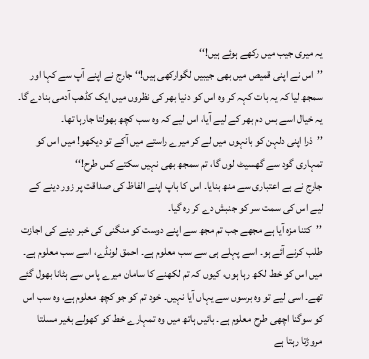یہ میری جیب میں رکھے ہوئے ہیں!‘‘
’’اس نے اپنی قمیص میں بھی جیبیں لگوارکھی ہیں!‘‘ جارج نے اپنے آپ سے کہا اور سمجھ لیا کہ یہ بات کہہ کر وہ اس کو دنیا بھر کی نظروں میں ایک کڈھب آدمی بنادے گا۔ یہ خیال اسے بس دم بھر کے لیے آیا، اس لیے کہ وہ سب کچھ بھولتا جارہا تھا۔
’’ذرا اپنی دلہن کو بانہوں میں لے کر میرے راستے میں آکے تو دیکھو! میں اس کو تمہاری گود سے گھسیٹ لوں گا، تم سمجھ بھی نہیں سکتے کس طرح!‘‘
جارج نے بے اعتباری سے منھ بنایا۔ اس کا باپ اپنے الفاظ کی صداقت پر زور دینے کے لیے اس کی سمت سر کو جنبش دے کر رہ گیا۔
’’کتنا مزہ آیا ہے مجھے جب تم مجھ سے اپنے دوست کو منگنی کی خبر دینے کی اجازت طلب کرنے آئے ہو۔ اسے پہلے ہی سے سب معلوم ہے۔ احمق لونڈے، اسے سب معلوم ہے۔ میں اس کو خط لکھ رہا ہوں، کیوں کہ تم لکھنے کا سامان میرے پاس سے ہٹانا بھول گئے تھے۔ اسی لیے تو وہ برسوں سے یہاں آیا نہیں۔ خود تم کو جو کچھ معلوم ہے، وہ سب اس کو سوگنا اچھی طرح معلوم ہے۔ بائیں ہاتھ میں وہ تمہارے خط کو کھولے بغیر مسلتا مروڑتا رہتا ہے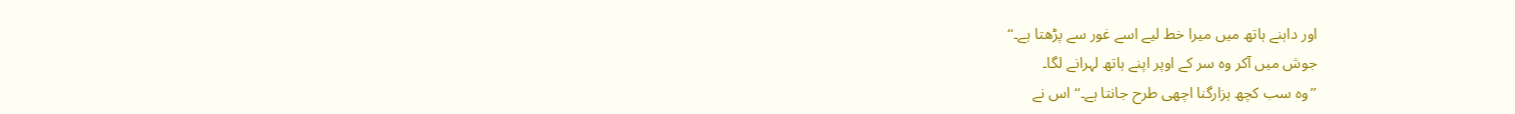اور داہنے ہاتھ میں میرا خط لیے اسے غور سے پڑھتا ہے۔‘‘
جوش میں آکر وہ سر کے اوپر اپنے ہاتھ لہرانے لگا۔
’’وہ سب کچھ ہزارگنا اچھی طرح جانتا ہے۔‘‘ اس نے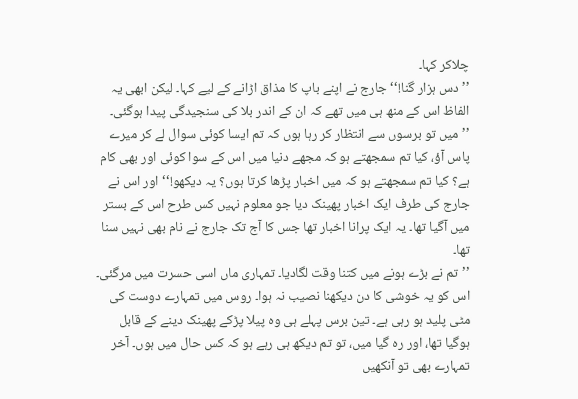چلاکر کہا۔
’’دس ہزار گنا!‘‘ جارج نے اپنے باپ کا مذاق اڑانے کے لیے کہا۔ لیکن ابھی یہ الفاظ اس کے منھ ہی میں تھے کہ ان کے اندر بلا کی سنجیدگی پیدا ہوگئی۔
’’میں تو برسوں سے انتظار کر رہا ہوں کہ تم ایسا کوئی سوال لے کر میرے پاس آؤ، کیا تم سمجھتے ہو کہ مجھے دنیا میں اس کے سوا کوئی اور بھی کام ہے؟ کیا تم سمجھتے ہو کہ میں اخبار پڑھا کرتا ہوں؟ یہ دیکھو!‘‘ اور اس نے جارج کی طرف ایک اخبار پھینک دیا جو معلوم نہیں کس طرح اس کے بستر میں آگیا تھا۔ یہ ایک پرانا اخبار تھا جس کا آج تک جارج نے نام بھی نہیں سنا تھا۔
’’تم نے بڑے ہونے میں کتنا وقت لگادیا۔ تمہاری ماں اسی حسرت میں مرگئی۔ اس کو یہ خوشی کا دن دیکھنا نصیب نہ ہوا۔ روس میں تمہارے دوست کی مٹی پلید ہو رہی ہے۔ تین برس پہلے ہی وہ پیلا پڑکے پھینک دینے کے قابل ہوگیا تھا، اور رہ گیا میں، تو تم دیکھ ہی رہے ہو کہ کس حال میں ہوں۔ آخر تمہارے بھی تو آنکھیں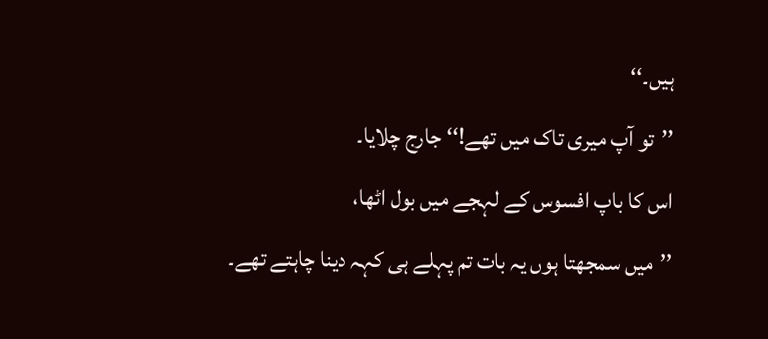ہیں۔‘‘
’’تو آپ میری تاک میں تھے!‘‘ جارج چلایا۔
اس کا باپ افسوس کے لہجے میں بول اٹھا،
’’میں سمجھتا ہوں یہ بات تم پہلے ہی کہہ دینا چاہتے تھے۔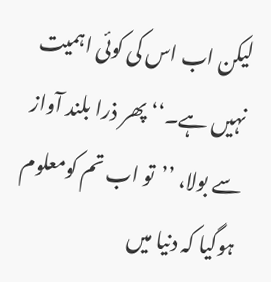لیکن اب اس کی کوئی اہمیت نہیں ہے۔‘‘ پھر ذرا بلند آواز سے بولا، ’’تو اب تم کومعلوم ہوگیا کہ دنیا میں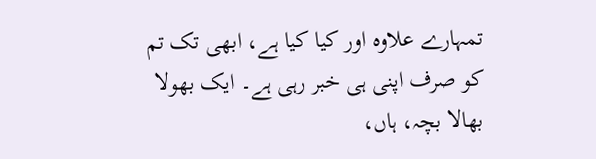تمہارے علاوہ اور کیا کیا ہے، ابھی تک تم کو صرف اپنی ہی خبر رہی ہے۔ ایک بھولا بھالا بچہ، ہاں،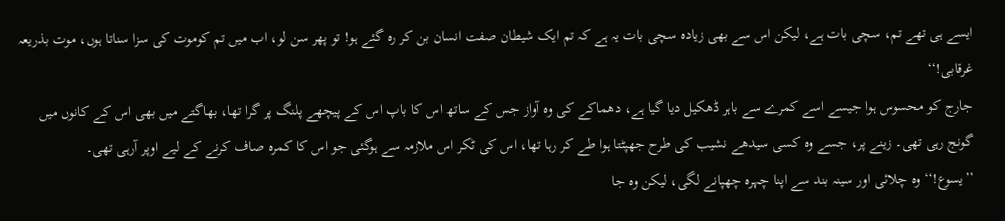ایسے ہی تھے تم، سچی بات ہے، لیکن اس سے بھی زیادہ سچی بات یہ ہے کہ تم ایک شیطان صفت انسان بن کر رہ گئے ہو! تو پھر سن لو، اب میں تم کوموت کی سزا سناتا ہوں، موت بذریعہ غرقابی!‘‘
جارج کو محسوس ہوا جیسے اسے کمرے سے باہر ڈھکیل دیا گیا ہے، دھماکے کی وہ آواز جس کے ساتھ اس کا باپ اس کے پیچھے پلنگ پر گرا تھا، بھاگتے میں بھی اس کے کانوں میں گونج رہی تھی۔ زینے پر، جسے وہ کسی سیدھے نشیب کی طرح جھپٹتا ہوا طے کر رہا تھا، اس کی ٹکر اس ملازمہ سے ہوگئی جو اس کا کمرہ صاف کرنے کے لیے اوپر آرہی تھی۔
’’یسوع!‘‘ وہ چلائی اور سینہ بند سے اپنا چہرہ چھپانے لگی، لیکن وہ جا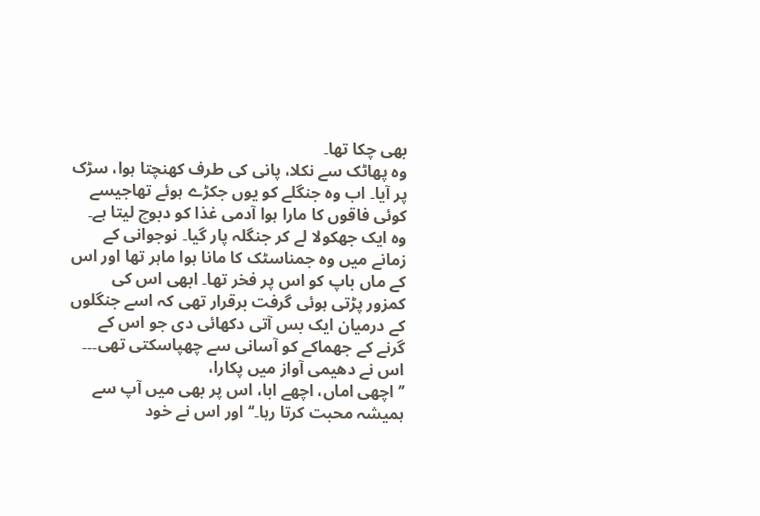بھی چکا تھا۔
وہ پھاٹک سے نکلا، پانی کی طرف کھنچتا ہوا، سڑک پر آیا۔ اب وہ جنگلے کو یوں جکڑے ہوئے تھاجیسے کوئی فاقوں کا مارا ہوا آدمی غذا کو دبوچ لیتا ہے۔ وہ ایک جھکولا لے کر جنگلہ پار گیا۔ نوجوانی کے زمانے میں وہ جمناسٹک کا مانا ہوا ماہر تھا اور اس کے ماں باپ کو اس پر فخر تھا۔ ابھی اس کی کمزور پڑتی ہوئی گرفت برقرار تھی کہ اسے جنگلوں کے درمیان ایک بس آتی دکھائی دی جو اس کے گرنے کے جھماکے کو آسانی سے چھپاسکتی تھی۔۔۔ اس نے دھیمی آواز میں پکارا،
’’اچھی اماں، اچھے ابا، اس پر بھی میں آپ سے ہمیشہ محبت کرتا رہا۔‘‘ اور اس نے خود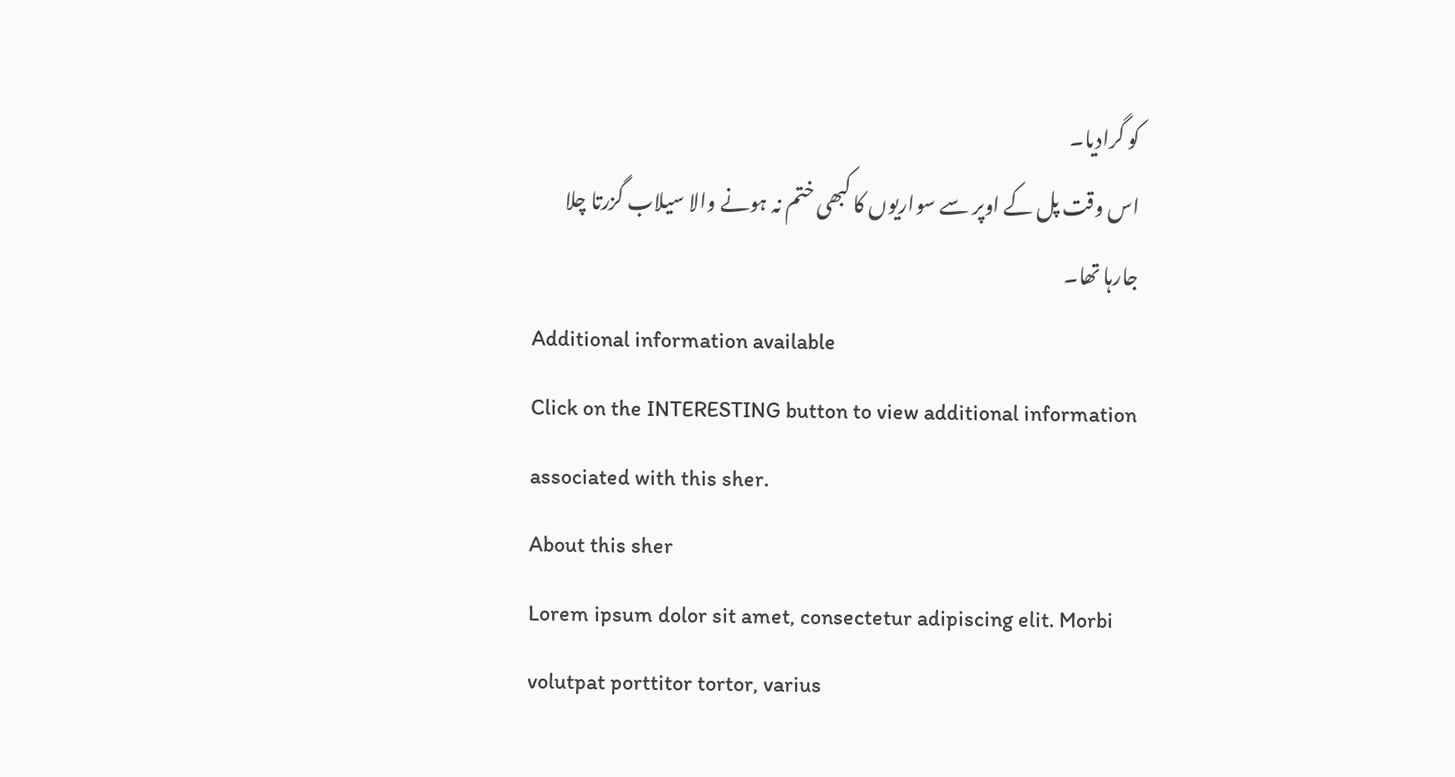کو گرادیا۔
اس وقت پل کے اوپر سے سواریوں کا کبھی ختم نہ ہونے والا سیلاب گزرتا چلا جارہا تھا۔
Additional information available
Click on the INTERESTING button to view additional information associated with this sher.
About this sher
Lorem ipsum dolor sit amet, consectetur adipiscing elit. Morbi volutpat porttitor tortor, varius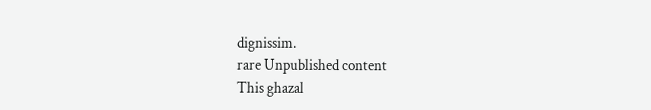dignissim.
rare Unpublished content
This ghazal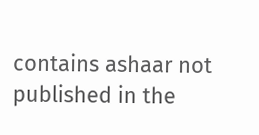contains ashaar not published in the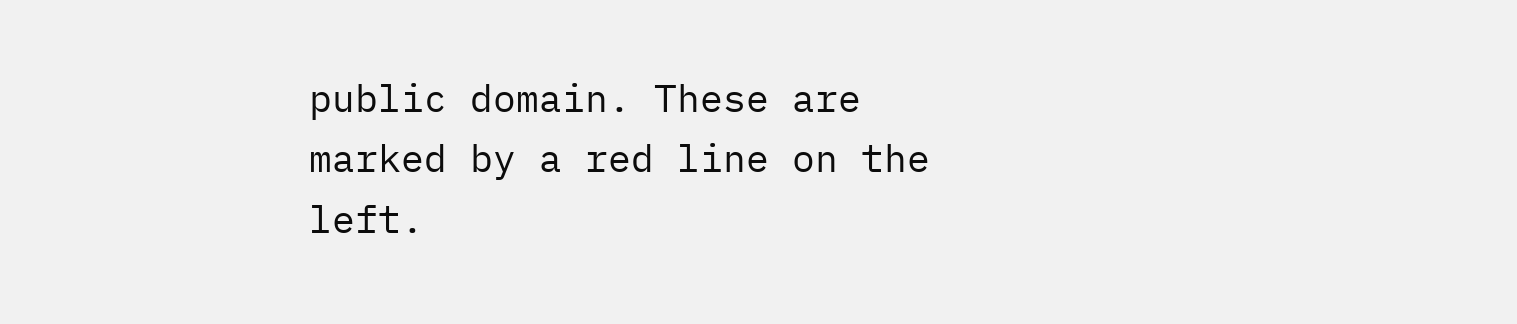public domain. These are marked by a red line on the left.